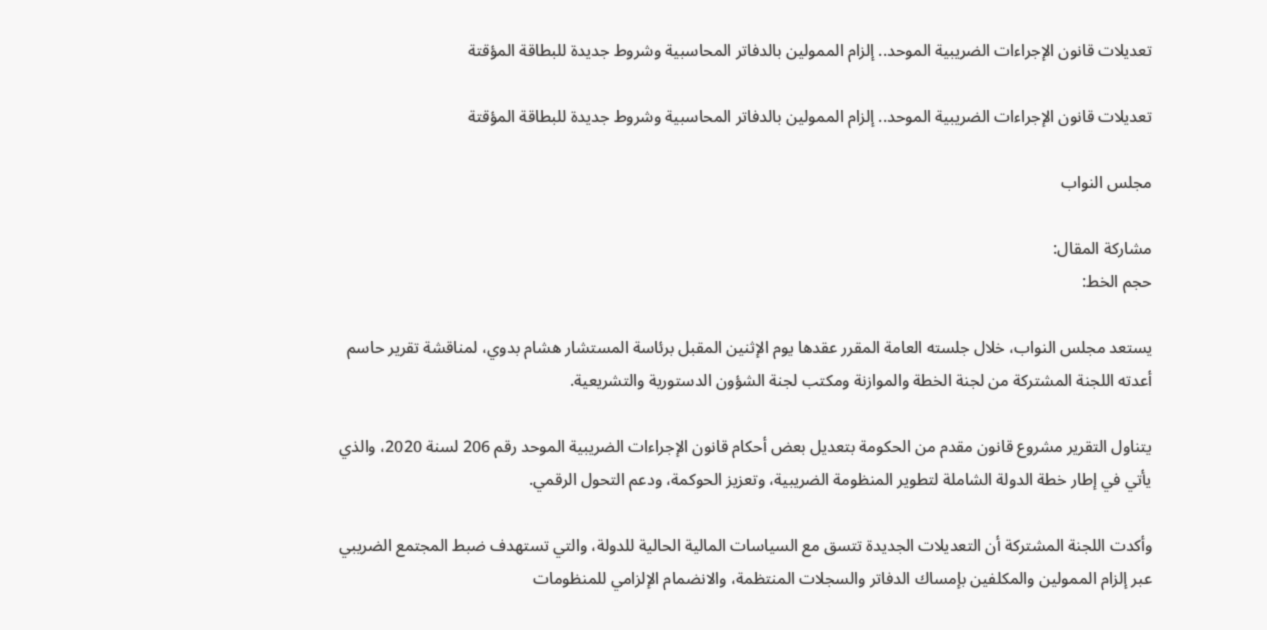تعديلات قانون الإجراءات الضريبية الموحد.. إلزام الممولين بالدفاتر المحاسبية وشروط جديدة للبطاقة المؤقتة

تعديلات قانون الإجراءات الضريبية الموحد.. إلزام الممولين بالدفاتر المحاسبية وشروط جديدة للبطاقة المؤقتة

مجلس النواب

مشاركة المقال:
حجم الخط:

يستعد مجلس النواب، خلال جلسته العامة المقرر عقدها يوم الإثنين المقبل برئاسة المستشار هشام بدوي، لمناقشة تقرير حاسم أعدته اللجنة المشتركة من لجنة الخطة والموازنة ومكتب لجنة الشؤون الدستورية والتشريعية.

يتناول التقرير مشروع قانون مقدم من الحكومة بتعديل بعض أحكام قانون الإجراءات الضريبية الموحد رقم 206 لسنة 2020، والذي يأتي في إطار خطة الدولة الشاملة لتطوير المنظومة الضريبية، وتعزيز الحوكمة، ودعم التحول الرقمي.

وأكدت اللجنة المشتركة أن التعديلات الجديدة تتسق مع السياسات المالية الحالية للدولة، والتي تستهدف ضبط المجتمع الضريبي عبر إلزام الممولين والمكلفين بإمساك الدفاتر والسجلات المنتظمة، والانضمام الإلزامي للمنظومات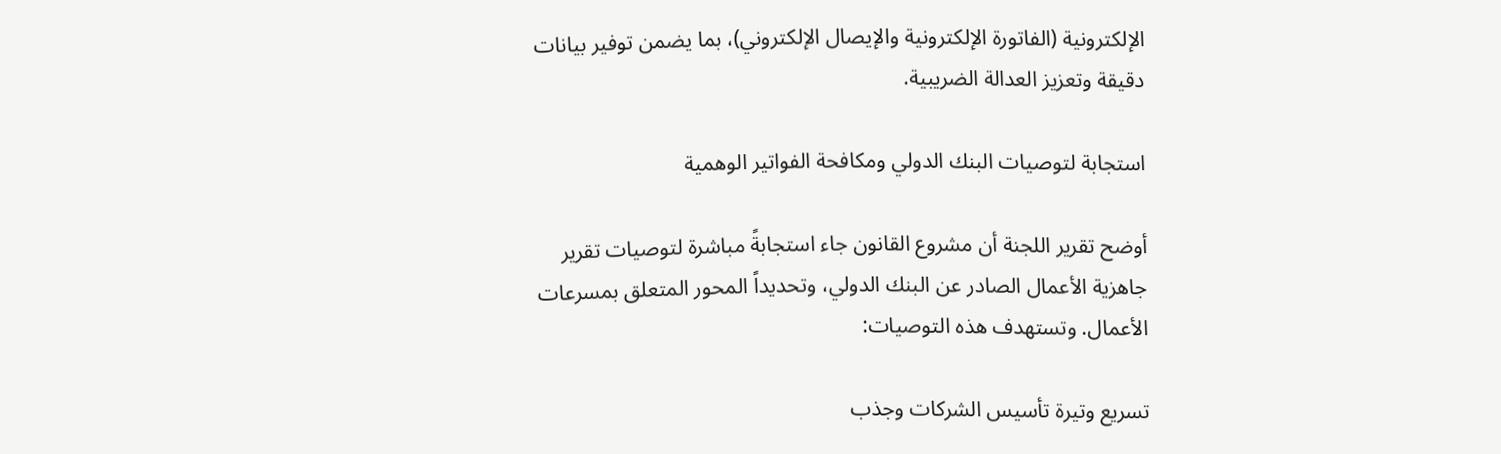الإلكترونية (الفاتورة الإلكترونية والإيصال الإلكتروني)، بما يضمن توفير بيانات دقيقة وتعزيز العدالة الضريبية.

استجابة لتوصيات البنك الدولي ومكافحة الفواتير الوهمية

أوضح تقرير اللجنة أن مشروع القانون جاء استجابةً مباشرة لتوصيات تقرير جاهزية الأعمال الصادر عن البنك الدولي، وتحديداً المحور المتعلق بمسرعات الأعمال. وتستهدف هذه التوصيات:

تسريع وتيرة تأسيس الشركات وجذب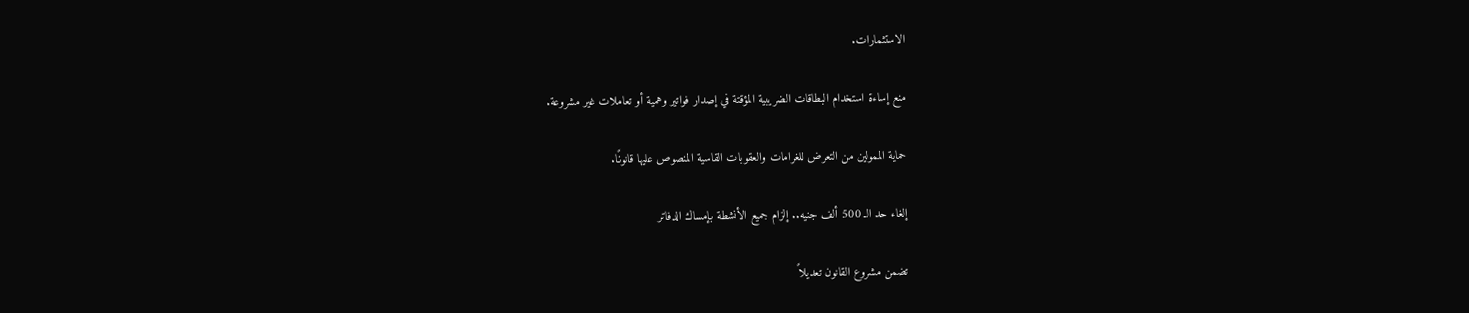الاستثمارات.

منع إساءة استخدام البطاقات الضريبية المؤقتة في إصدار فواتير وهمية أو تعاملات غير مشروعة.

حماية الممولين من التعرض للغرامات والعقوبات القاسية المنصوص عليها قانونًا.

إلغاء حد الـ 500 ألف جنيه.. إلزام جميع الأنشطة بإمساك الدفاتر

تضمن مشروع القانون تعديلاً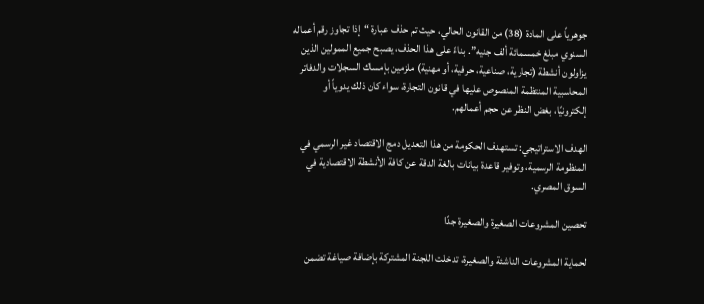جوهرياً على المادة (38) من القانون الحالي، حيث تم حذف عبارة “إذا تجاوز رقم أعماله السنوي مبلغ خمسمائة ألف جنيه”. بناءً على هذا الحذف، يصبح جميع الممولين الذين يزاولون أنشطة (تجارية، صناعية، حرفية، أو مهنية) ملزمين بإمساك السجلات والدفاتر المحاسبية المنتظمة المنصوص عليها في قانون التجارة، سواء كان ذلك يدوياً أو إلكترونيًا، بغض النظر عن حجم أعمالهم.

الهدف الاستراتيجي: تستهدف الحكومة من هذا التعديل دمج الاقتصاد غير الرسمي في المنظومة الرسمية، وتوفير قاعدة بيانات بالغة الدقة عن كافة الأنشطة الاقتصادية في السوق المصري.

تحصين المشروعات الصغيرة والصغيرة جدًا

لحماية المشروعات الناشئة والصغيرة، تدخلت اللجنة المشتركة بإضافة صياغة تضمن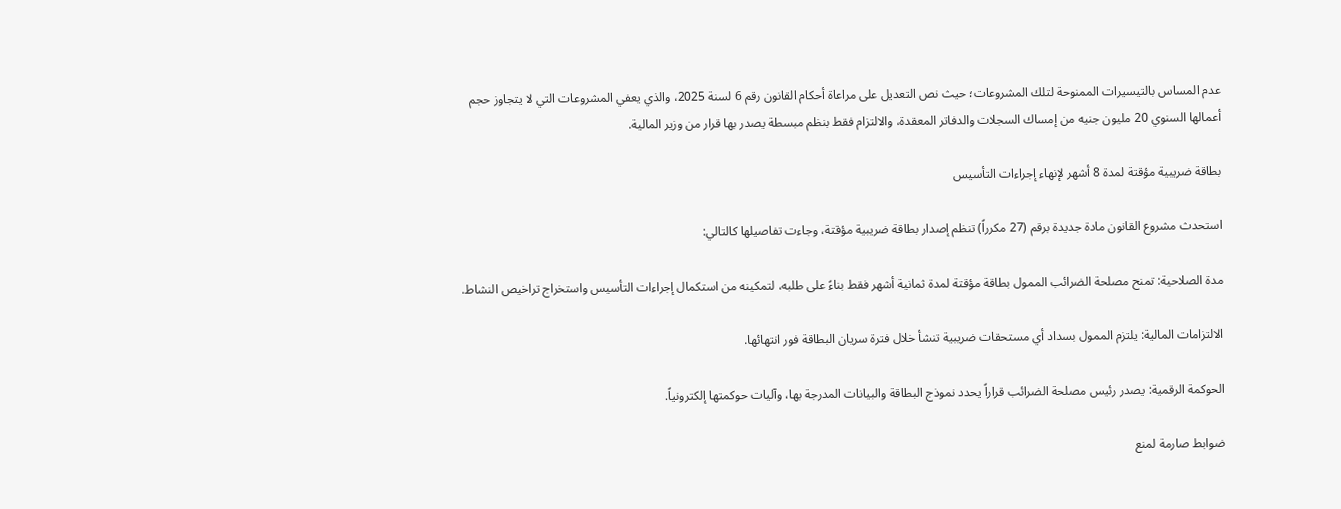عدم المساس بالتيسيرات الممنوحة لتلك المشروعات؛ حيث نص التعديل على مراعاة أحكام القانون رقم 6 لسنة 2025، والذي يعفي المشروعات التي لا يتجاوز حجم أعمالها السنوي 20 مليون جنيه من إمساك السجلات والدفاتر المعقدة، والالتزام فقط بنظم مبسطة يصدر بها قرار من وزير المالية.

بطاقة ضريبية مؤقتة لمدة 8 أشهر لإنهاء إجراءات التأسيس

استحدث مشروع القانون مادة جديدة برقم (27 مكرراً) تنظم إصدار بطاقة ضريبية مؤقتة، وجاءت تفاصيلها كالتالي:

مدة الصلاحية: تمنح مصلحة الضرائب الممول بطاقة مؤقتة لمدة ثمانية أشهر فقط بناءً على طلبه، لتمكينه من استكمال إجراءات التأسيس واستخراج تراخيص النشاط.

الالتزامات المالية: يلتزم الممول بسداد أي مستحقات ضريبية تنشأ خلال فترة سريان البطاقة فور انتهائها.

الحوكمة الرقمية: يصدر رئيس مصلحة الضرائب قراراً يحدد نموذج البطاقة والبيانات المدرجة بها، وآليات حوكمتها إلكترونياً.

ضوابط صارمة لمنع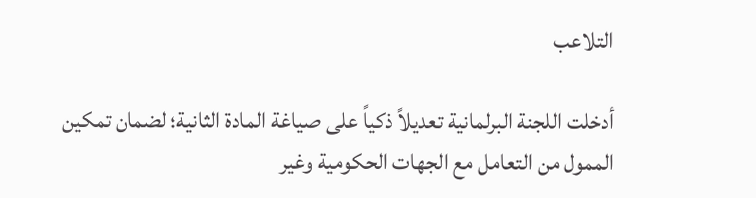التلاعب

أدخلت اللجنة البرلمانية تعديلاً ذكياً على صياغة المادة الثانية؛ لضمان تمكين الممول من التعامل مع الجهات الحكومية وغير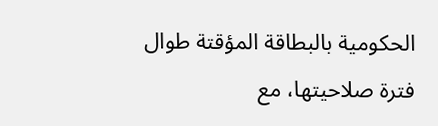الحكومية بالبطاقة المؤقتة طوال فترة صلاحيتها، مع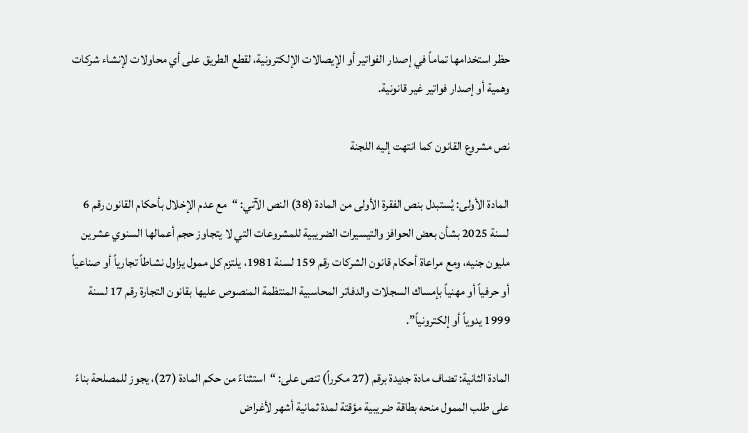حظر استخدامها تماماً في إصدار الفواتير أو الإيصالات الإلكترونية، لقطع الطريق على أي محاولات لإنشاء شركات وهمية أو إصدار فواتير غير قانونية.

نص مشروع القانون كما انتهت إليه اللجنة

المادة الأولى: يُستبدل بنص الفقرة الأولى من المادة (38) النص الآتي: “مع عدم الإخلال بأحكام القانون رقم 6 لسنة 2025 بشأن بعض الحوافز والتيسيرات الضريبية للمشروعات التي لا يتجاوز حجم أعمالها السنوي عشرين مليون جنيه، ومع مراعاة أحكام قانون الشركات رقم 159 لسنة 1981، يلتزم كل ممول يزاول نشاطاً تجارياً أو صناعياً أو حرفياً أو مهنياً بإمساك السجلات والدفاتر المحاسبية المنتظمة المنصوص عليها بقانون التجارة رقم 17 لسنة 1999 يدوياً أو إلكترونياً”.

المادة الثانية: تضاف مادة جديدة برقم (27 مكرراً) تنص على: “استثناءً من حكم المادة (27)، يجوز للمصلحة بناءً على طلب الممول منحه بطاقة ضريبية مؤقتة لمدة ثمانية أشهر لأغراض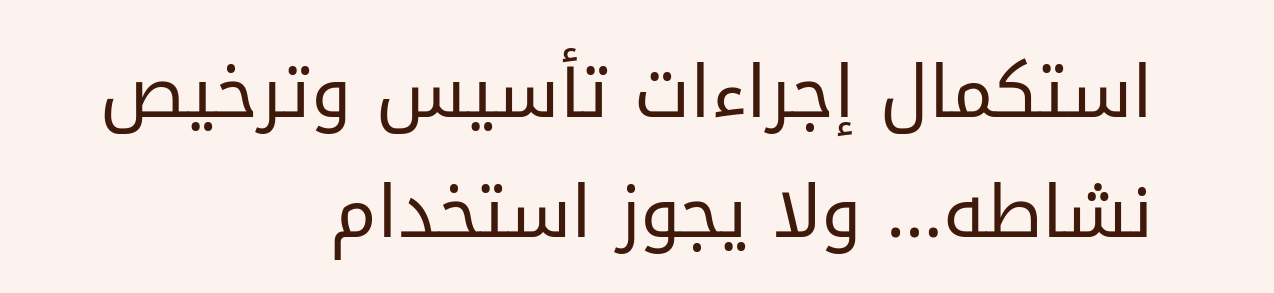استكمال إجراءات تأسيس وترخيص نشاطه… ولا يجوز استخدام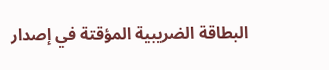البطاقة الضريبية المؤقتة في إصدار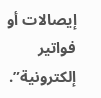إيصالات أو فواتير إلكترونية”.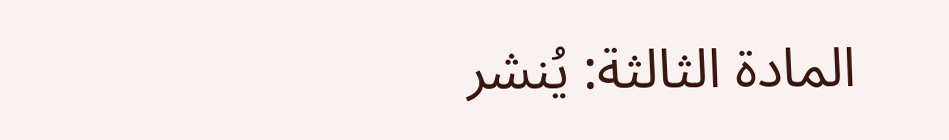المادة الثالثة: يُنشر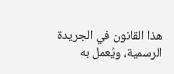هذا القانون في الجريدة الرسمية، ويُعمل به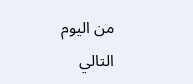من اليوم التالي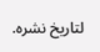لتاريخ نشره.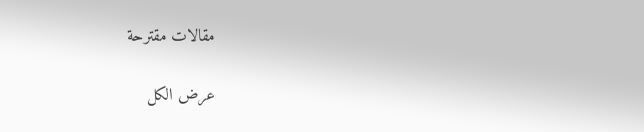مقالات مقترحة

عرض الكل